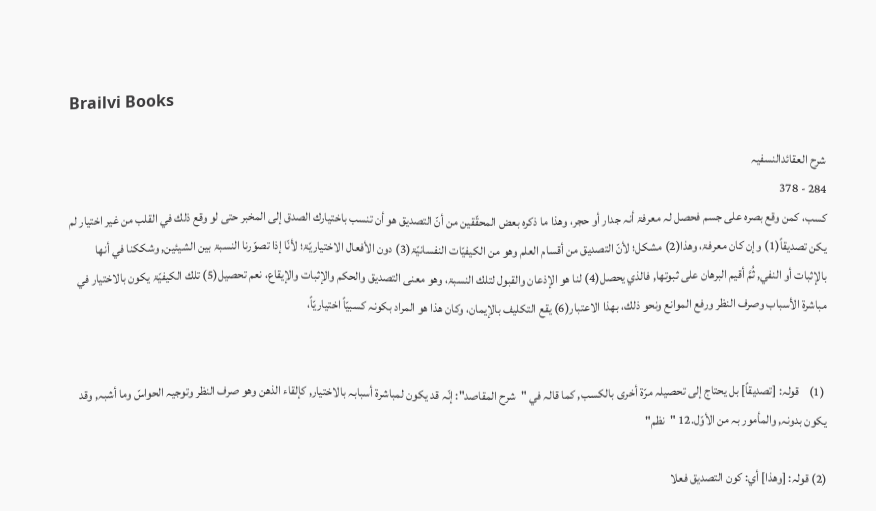Brailvi Books

شرح العقائدالنسفیہ
284 - 378
كسب، كمن وقع بصرہ علی جسم فحصل لہ معرفۃ أنہ جدار أو حجر، وھذا ما ذكرہ بعض المحقّقين من أنّ التصديق ھو أن تنسب باختيارك الصدق إلی المخبر حتی لو وقع ذلك في القلب من غير اختيار لم يكن تصديقاً(1) وإن كان معرفۃ، وھذا(2) مشكل؛ لأنّ التصديق من أقسام العلم وھو من الكيفيّات النفسانيّۃ(3) دون الأفعال الاختياريّۃ؛ لأنّا إذا تصوّرنا النسبۃ بين الشيئين, وشككنا في أنھا بالإثبات أو النفي, ثُمَّ أقيم البرھان علی ثبوتھا, فالذي يحصل(4) لنا ھو الإذعان والقبول لتلك النسبۃ، وھو معنی التصديق والحكم والإثبات والإيقاع، نعم تحصيل(5) تلك الكيفيّۃ يكون بالاختيار في مباشرۃ الأسباب وصرف النظر ورفع الموانع ونحو ذلك، بھذا الاعتبار(6) يقع التكليف بالإيمان، وكان ھذا ھو المراد بكونہ كسبيّاً اختياريّاً،


 (1)    قولہ: [تصديقاً] بل يحتاج إلی تحصيلہ مرّۃ أخری بالكسب, كما قالہ في "شرح المقاصد": إنّہ قد يكون لمباشرۃ أسبابہ بالاختيار, كإلقاء الذھن وھو صرف النظر وتوجيہ الحواسّ وما أشبہ, وقد يكون بدونہ, والمأمور بہ من الأوّل.12 "نظم"

(2) قولہ: [وھذا] أي: كون التصديق فعلا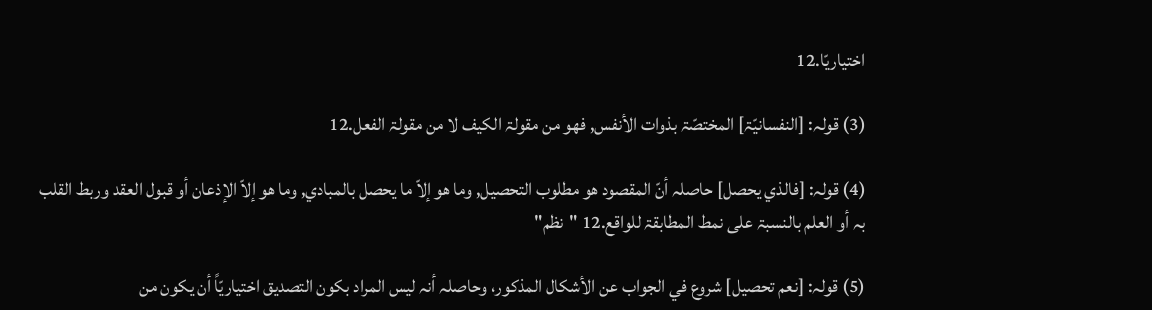اختياريّا.12

(3) قولہ: [النفسانيّۃ] المختصّۃ بذوات الأنفس, فھو من مقولۃ الكيف لا من مقولۃ الفعل.12

(4) قولہ: [فالذي يحصل] حاصلہ أنّ المقصود ھو مطلوب التحصيل, وما ھو إلاّ ما يحصل بالمبادي, وما ھو إلاّ الإذعان أو قبول العقد وربط القلب بہ أو العلم بالنسبۃ علی نمط المطابقۃ للواقع.12 "نظم"

(5) قولہ: [نعم تحصيل] شروع في الجواب عن الأشكال المذكور، وحاصلہ أنہ ليس المراد بكون التصديق اختياريّاً أن يكون من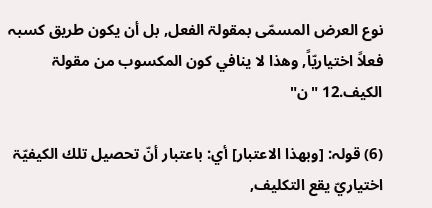نوع العرض المسمّی بمقولۃ الفعل, بل أن يكون طريق كسبہ فعلاً اختياريّاً, وھذا لا ينافي كون المكسوب من مقولۃ الكيف.12 "ن"

(6) قولہ: [وبھذا الاعتبار] أي: باعتبار أنّ تحصيل تلك الكيفيّۃ اختياريّ يقع التكليف,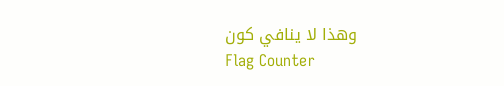وھذا لا ينافي كون
Flag Counter